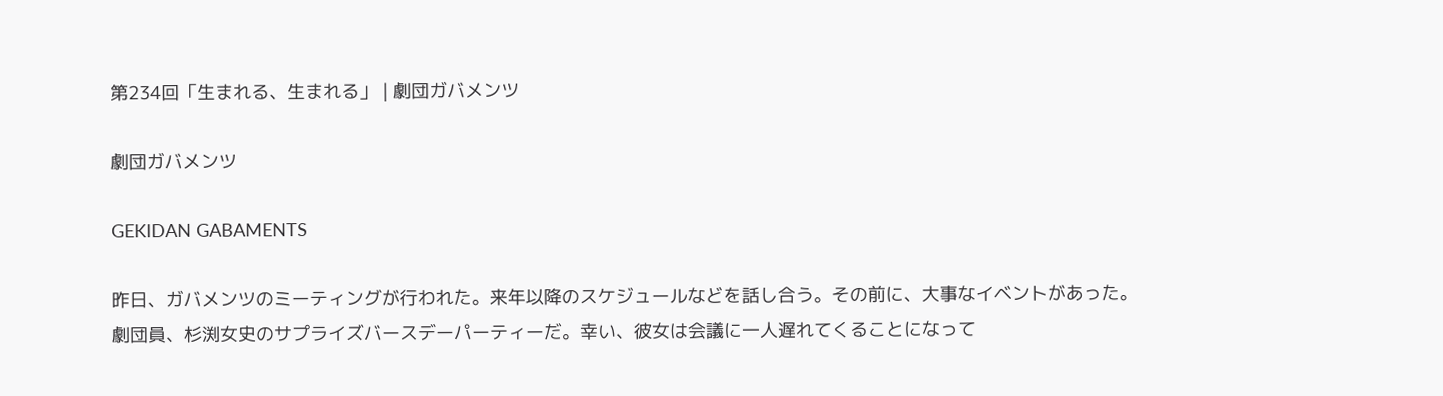第234回「生まれる、生まれる」 | 劇団ガバメンツ

劇団ガバメンツ

GEKIDAN GABAMENTS

昨日、ガバメンツのミーティングが行われた。来年以降のスケジュールなどを話し合う。その前に、大事なイベントがあった。劇団員、杉渕女史のサプライズバースデーパーティーだ。幸い、彼女は会議に一人遅れてくることになって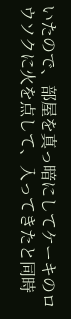いたので、部屋を真っ暗にしてケーキのロウソクに火を点して、入ってきたと同時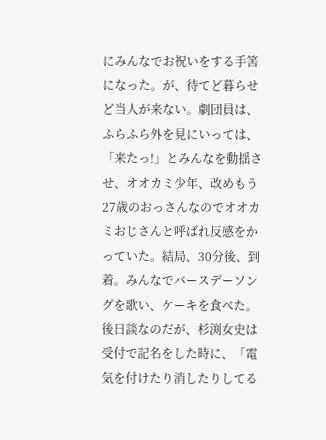にみんなでお祝いをする手筈になった。が、待てど暮らせど当人が来ない。劇団員は、ふらふら外を見にいっては、「来たっ!」とみんなを動揺させ、オオカミ少年、改めもう27歳のおっさんなのでオオカミおじさんと呼ばれ反感をかっていた。結局、30分後、到着。みんなでバースデーソングを歌い、ケーキを食べた。後日談なのだが、杉渕女史は受付で記名をした時に、「電気を付けたり消したりしてる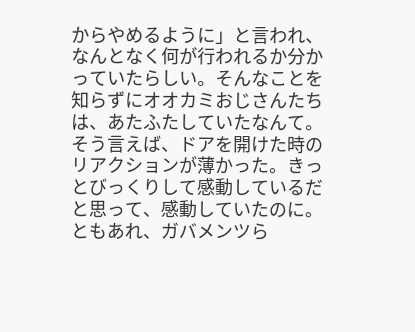からやめるように」と言われ、なんとなく何が行われるか分かっていたらしい。そんなことを知らずにオオカミおじさんたちは、あたふたしていたなんて。そう言えば、ドアを開けた時のリアクションが薄かった。きっとびっくりして感動しているだと思って、感動していたのに。ともあれ、ガバメンツら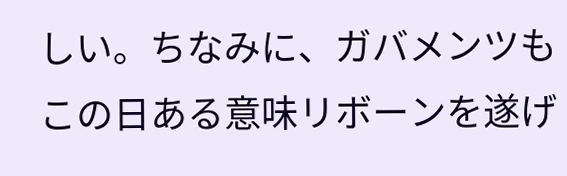しい。ちなみに、ガバメンツもこの日ある意味リボーンを遂げ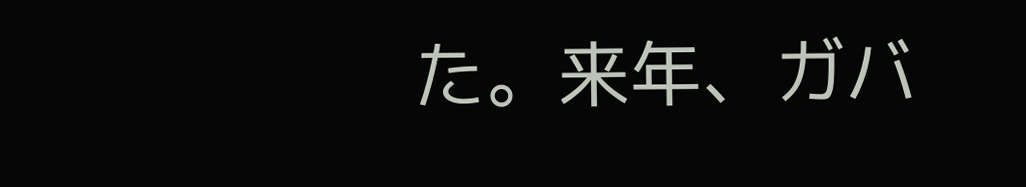た。来年、ガバ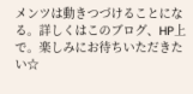メンツは動きつづけることになる。詳しくはこのブログ、HP上で。楽しみにお待ちいただきたい☆